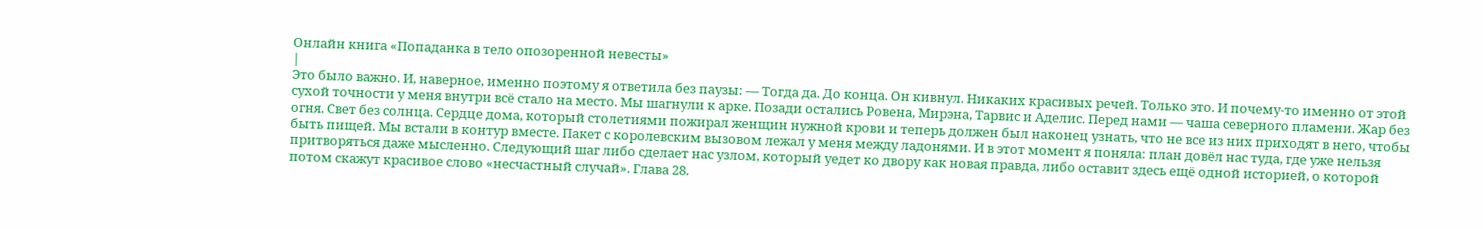Онлайн книга «Попаданка в тело опозоренной невесты»
|
Это было важно. И, наверное, именно поэтому я ответила без паузы: — Тогда да. До конца. Он кивнул. Никаких красивых речей. Только это. И почему-то именно от этой сухой точности у меня внутри всё стало на место. Мы шагнули к арке. Позади остались Ровена, Мирэна, Тарвис и Аделис. Перед нами — чаша северного пламени. Жар без огня. Свет без солнца. Сердце дома, который столетиями пожирал женщин нужной крови и теперь должен был наконец узнать, что не все из них приходят в него, чтобы быть пищей. Мы встали в контур вместе. Пакет с королевским вызовом лежал у меня между ладонями. И в этот момент я поняла: план довёл нас туда, где уже нельзя притворяться даже мысленно. Следующий шаг либо сделает нас узлом, который уедет ко двору как новая правда, либо оставит здесь ещё одной историей, о которой потом скажут красивое слово «несчастный случай». Глава 28.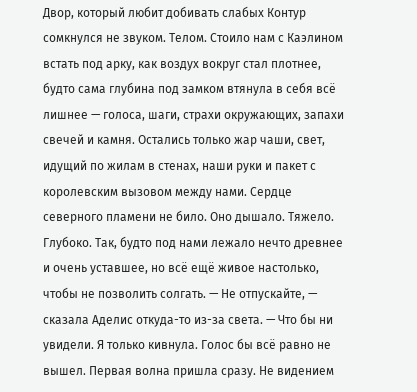Двор, который любит добивать слабых Контур сомкнулся не звуком. Телом. Стоило нам с Каэлином встать под арку, как воздух вокруг стал плотнее, будто сама глубина под замком втянула в себя всё лишнее — голоса, шаги, страхи окружающих, запахи свечей и камня. Остались только жар чаши, свет, идущий по жилам в стенах, наши руки и пакет с королевским вызовом между нами. Сердце северного пламени не било. Оно дышало. Тяжело. Глубоко. Так, будто под нами лежало нечто древнее и очень уставшее, но всё ещё живое настолько, чтобы не позволить солгать. — Не отпускайте, — сказала Аделис откуда-то из-за света. — Что бы ни увидели. Я только кивнула. Голос бы всё равно не вышел. Первая волна пришла сразу. Не видением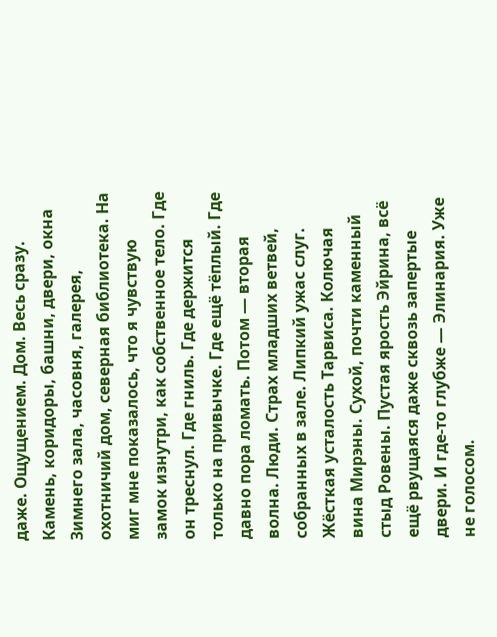даже. Ощущением. Дом. Весь сразу. Камень, коридоры, башни, двери, окна Зимнего зала, часовня, галерея, охотничий дом, северная библиотека. На миг мне показалось, что я чувствую замок изнутри, как собственное тело. Где он треснул. Где гниль. Где держится только на привычке. Где ещё тёплый. Где давно пора ломать. Потом — вторая волна. Люди. Страх младших ветвей, собранных в зале. Липкий ужас слуг. Жёсткая усталость Тарвиса. Колючая вина Мирэны. Сухой, почти каменный стыд Ровены. Пустая ярость Эйрина, всё ещё рвущаяся даже сквозь запертые двери. И где-то глубже — Элинария. Уже не голосом.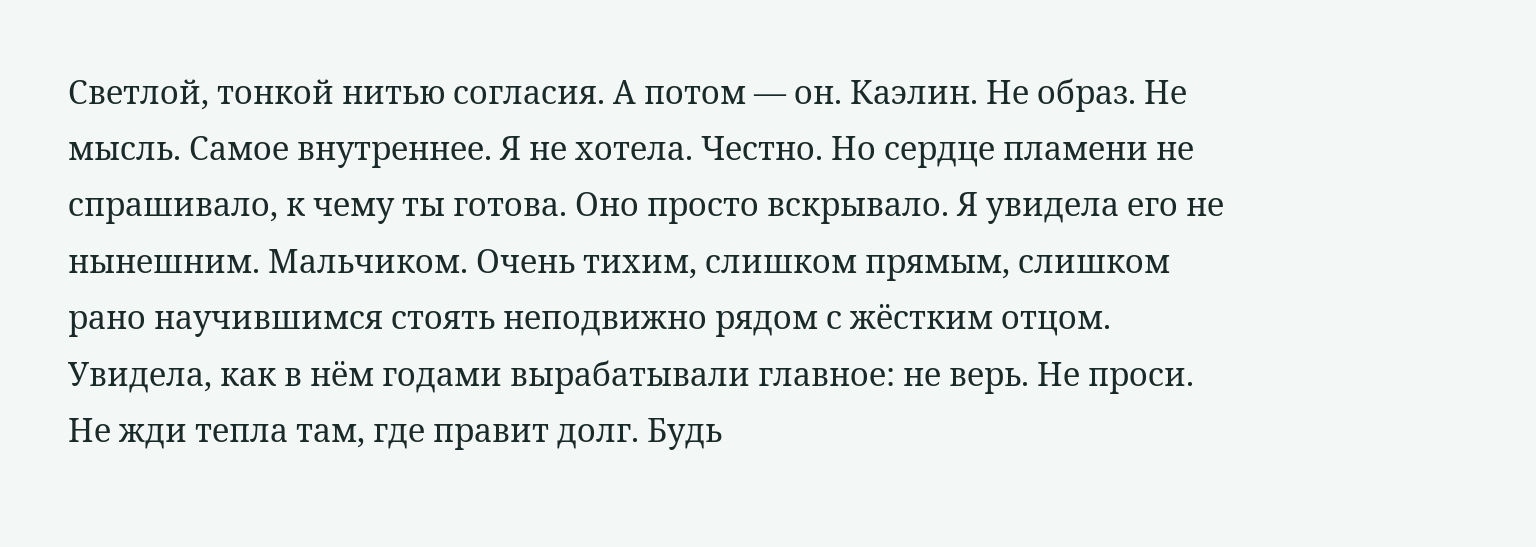Светлой, тонкой нитью согласия. А потом — он. Каэлин. Не образ. Не мысль. Самое внутреннее. Я не хотела. Честно. Но сердце пламени не спрашивало, к чему ты готова. Оно просто вскрывало. Я увидела его не нынешним. Мальчиком. Очень тихим, слишком прямым, слишком рано научившимся стоять неподвижно рядом с жёстким отцом. Увидела, как в нём годами вырабатывали главное: не верь. Не проси. Не жди тепла там, где правит долг. Будь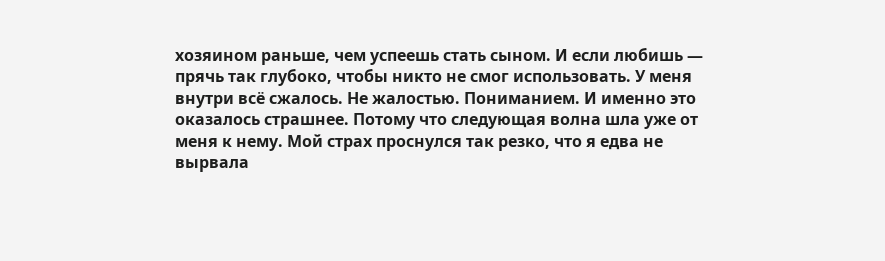хозяином раньше, чем успеешь стать сыном. И если любишь — прячь так глубоко, чтобы никто не смог использовать. У меня внутри всё сжалось. Не жалостью. Пониманием. И именно это оказалось страшнее. Потому что следующая волна шла уже от меня к нему. Мой страх проснулся так резко, что я едва не вырвала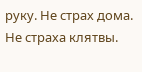руку. Не страх дома. Не страха клятвы.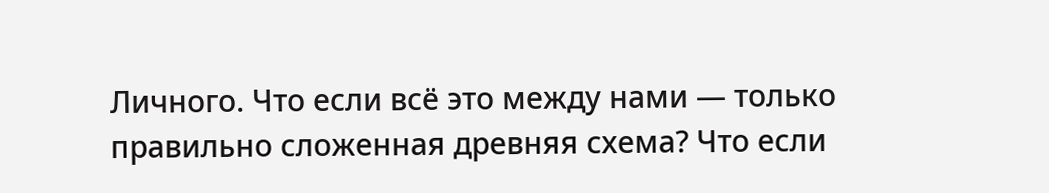Личного. Что если всё это между нами — только правильно сложенная древняя схема? Что если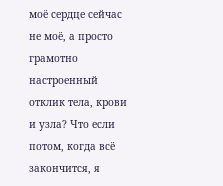моё сердце сейчас не моё, а просто грамотно настроенный отклик тела, крови и узла? Что если потом, когда всё закончится, я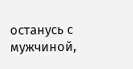останусь с мужчиной,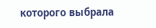которого выбрала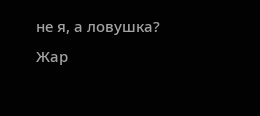не я, а ловушка? Жар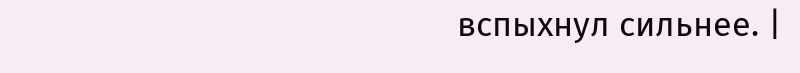вспыхнул сильнее. |